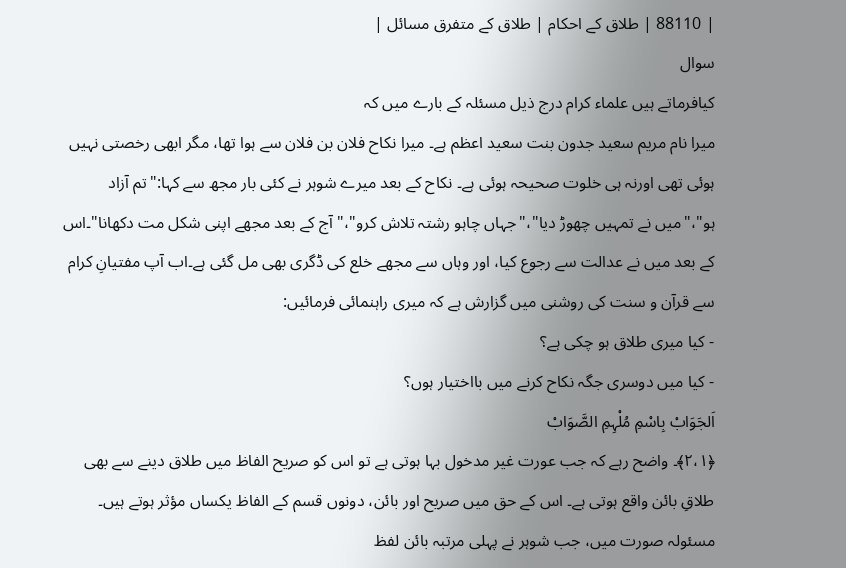| 88110 | طلاق کے احکام | طلاق کے متفرق مسائل |
سوال
کیافرماتے ہیں علماء کرام درج ذیل مسئلہ کے بارے میں کہ
میرا نام مریم سعید جدون بنت سعید اعظم ہے۔ میرا نکاح فلان بن فلان سے ہوا تھا، مگر ابھی رخصتی نہیں ہوئی تھی اورنہ ہی خلوت صحیحہ ہوئی ہے۔ نکاح کے بعد میرے شوہر نے کئی بار مجھ سے کہا:"تم آزاد ہو"،"میں نے تمہیں چھوڑ دیا"،"جہاں چاہو رشتہ تلاش کرو"،"آج کے بعد مجھے اپنی شکل مت دکھانا"۔اس کے بعد میں نے عدالت سے رجوع کیا، اور وہاں سے مجھے خلع کی ڈگری بھی مل گئی ہے۔اب آپ مفتیانِ کرام سے قرآن و سنت کی روشنی میں گزارش ہے کہ میری راہنمائی فرمائیں:
- کیا میری طلاق ہو چکی ہے؟
- کیا میں دوسری جگہ نکاح کرنے میں بااختیار ہوں؟
اَلجَوَابْ بِاسْمِ مُلْہِمِ الصَّوَابْ
﴿١،۲﴾۔ واضح رہے کہ جب عورت غیر مدخول بہا ہوتی ہے تو اس کو صریح الفاظ میں طلاق دینے سے بھی طلاقِ بائن واقع ہوتی ہے۔ اس کے حق میں صریح اور بائن، دونوں قسم کے الفاظ یکساں مؤثر ہوتے ہیں۔
مسئولہ صورت میں، جب شوہر نے پہلی مرتبہ بائن لفظ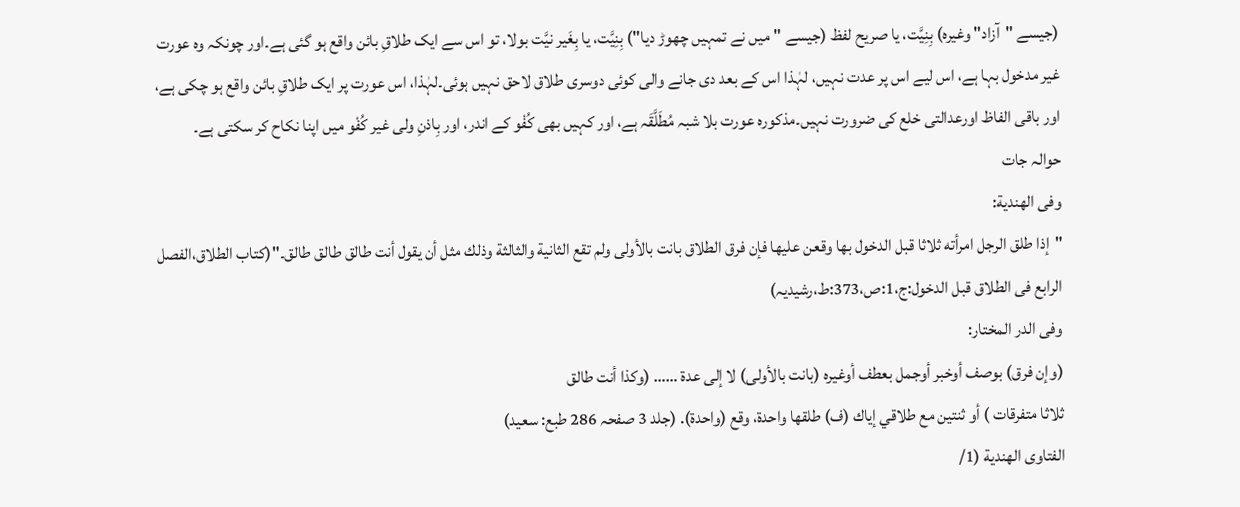(جیسے "آزاد" وغیرہ) بِنِیَّت، یا صریح لفظ (جیسے "میں نے تمہیں چھوڑ دیا") بِنِیَّت، یا بِغَیر نیَّت بولا، تو اس سے ایک طلاقِ بائن واقع ہو گئی ہے۔اور چونکہ وہ عورت غیر مدخول بہا ہے، اس لیے اس پر عدت نہیں، لہٰذا اس کے بعد دی جانے والی کوئی دوسری طلاق لاحق نہیں ہوئی۔لہٰذا، اس عورت پر ایک طلاقِ بائن واقع ہو چکی ہے، اور باقی الفاظ اورعدالتی خلع کی ضرورت نہیں۔مذکورہ عورت بلا شبہ مُطَلَّقَہ ہے، اور کہیں بھی کُفْو کے اندر، اور بِاذنِ ولی غیر کُفْو میں اپنا نکاح کر سکتی ہے۔
حوالہ جات
وفی الھندیة:
"إذا طلق الرجل امرأته ثلاثا قبل الدخول بها وقعن عليها فإن فرق الطلاق بانت بالأولى ولم تقع الثانية والثالثة وذلك مثل أن يقول أنت طالق طالق طالق۔"(کتاب الطلاق،الفصل الرابع فی الطلاق قبل الدخول:ج،1:ص،373:ط،رشیدیہ)
وفی الدر المختار:
(وإن فرق) بوصف أوخبر أوجمل بعطف أوغیرہ (بانت بالأولی) لا إلی عدۃ …… (وکذا أنت طالق
ثلاثا متفرقات ) أو ثنتین مع طلاقي إیاك (ف) طلقها واحدة، وقع (واحدة). (جلد 3 صفحہ 286 طبع: سعید)
الفتاوى الهندية (1/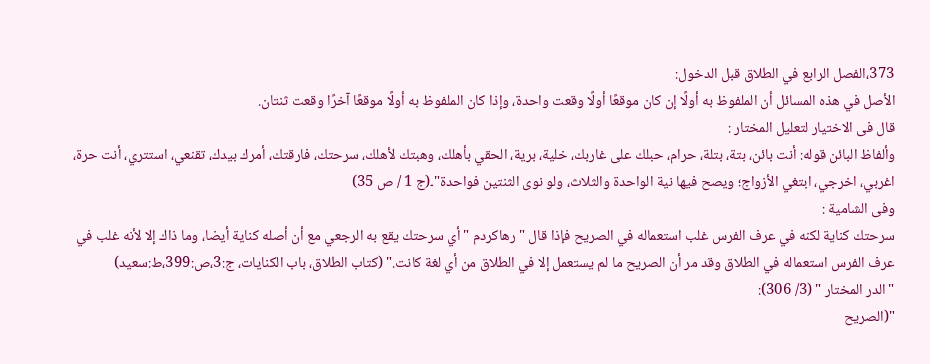373،الفصل الرابع في الطلاق قبل الدخول:
الأصل في هذه المسائل أن الملفوظ به أولًا إن كان موقعًا أولًا وقعت واحدة، وإذا كان الملفوظ به أولًا موقعًا آخرًا وقعت ثنتان.
قال فی الاختيار لتعليل المختار :
وألفاظ البائن قوله: أنت بائن، بتة، بتلة، حرام، حبلك على غاربك، خلية، برية، الحقي بأهلك، وهبتك لأهلك، سرحتك، فارقتك، أمرك بيدك، تقنعي، استتري، أنت حرة، اغربي، اخرجي، ابتغي الأزواج؛ ويصح فيها نية الواحدة والثلاث، ولو نوى الثنتين فواحدة"۔(ج 1 / ص 35)
وفی الشامیة :
سرحتك كناية لكنه في عرف الفرس غلب استعماله في الصريح فإذا قال " رهاكردم " أي سرحتك يقع به الرجعي مع أن أصله كناية أيضا، وما ذاك إلا لأنه غلب في عرف الفرس استعماله في الطلاق وقد مر أن الصريح ما لم يستعمل إلا في الطلاق من أي لغة كانت." (کتاب الطلاق، باب الکنایات، ج:3،ص:399،ط:سعید)
"الدر المختار " (3/ 306):
"(الصريح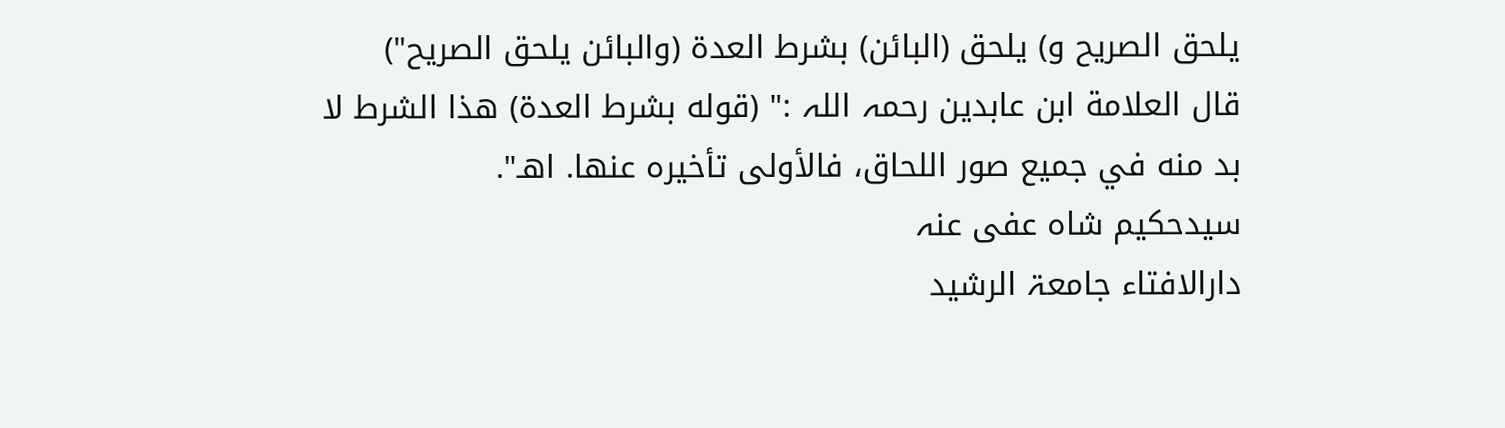يلحق الصريح و) يلحق (البائن) بشرط العدة (والبائن يلحق الصريح")
قال العلامة ابن عابدین رحمہ اللہ :" (قوله بشرط العدة) هذا الشرط لا بد منه في جميع صور اللحاق، فالأولى تأخيره عنها. اهـ".
سیدحکیم شاہ عفی عنہ
دارالافتاء جامعۃ الرشید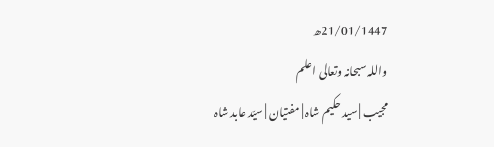21/01/1447ھ
واللہ سبحانہ وتعالی اعلم
مجیب | سید حکیم شاہ | مفتیان | سیّد عابد شاہ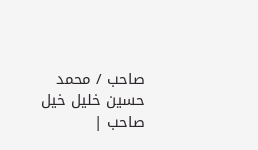صاحب / محمد حسین خلیل خیل صاحب |